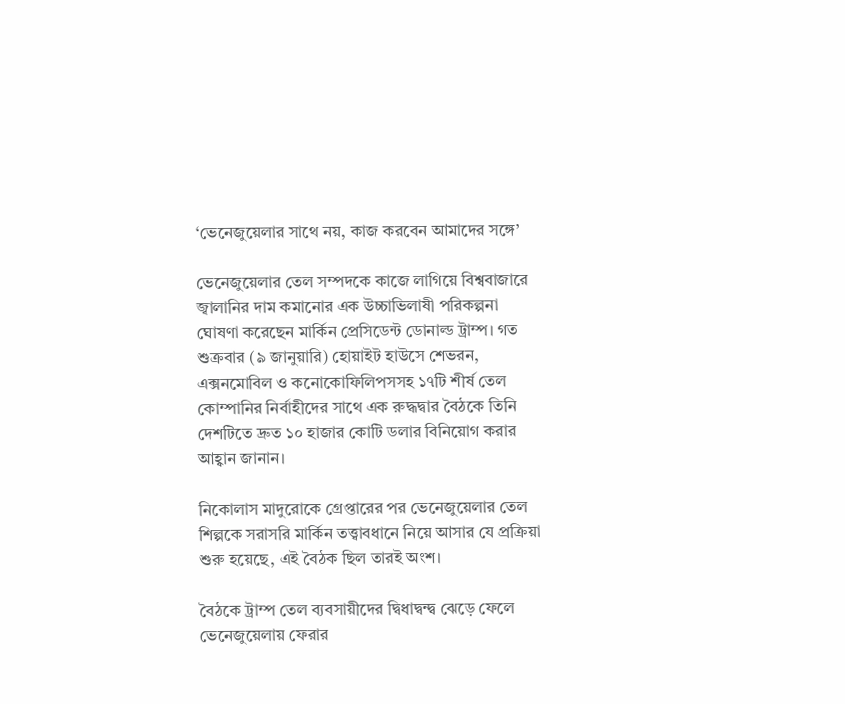‘ভেনেজুয়েলার সাথে নয়, কাজ করবেন আমাদের সঙ্গে’

ভেনেজুয়েলার তেল সম্পদকে কাজে লাগিয়ে বিশ্ববাজারে জ্বালানির দাম কমানোর এক উচ্চাভিলাষী পরিকল্পনা ঘোষণা করেছেন মার্কিন প্রেসিডেন্ট ডোনাল্ড ট্রাম্প। গত শুক্রবার (৯ জানুয়ারি) হোয়াইট হাউসে শেভরন, এক্সনমোবিল ও কনোকোফিলিপসসহ ১৭টি শীর্ষ তেল কোম্পানির নির্বাহীদের সাথে এক রুদ্ধদ্বার বৈঠকে তিনি দেশটিতে দ্রুত ১০ হাজার কোটি ডলার বিনিয়োগ করার আহ্বান জানান।

নিকোলাস মাদুরোকে গ্রেপ্তারের পর ভেনেজুয়েলার তেল শিল্পকে সরাসরি মার্কিন তত্ত্বাবধানে নিয়ে আসার যে প্রক্রিয়া শুরু হয়েছে, এই বৈঠক ছিল তারই অংশ।

বৈঠকে ট্রাম্প তেল ব্যবসায়ীদের দ্বিধাদ্বন্দ্ব ঝেড়ে ফেলে ভেনেজুয়েলায় ফেরার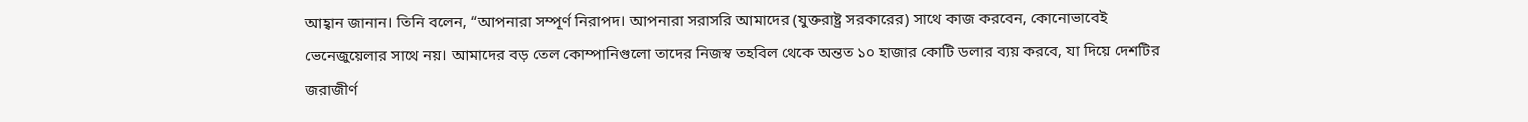আহ্বান জানান। তিনি বলেন, “আপনারা সম্পূর্ণ নিরাপদ। আপনারা সরাসরি আমাদের (যুক্তরাষ্ট্র সরকারের) সাথে কাজ করবেন, কোনোভাবেই ভেনেজুয়েলার সাথে নয়। আমাদের বড় তেল কোম্পানিগুলো তাদের নিজস্ব তহবিল থেকে অন্তত ১০ হাজার কোটি ডলার ব্যয় করবে, যা দিয়ে দেশটির জরাজীর্ণ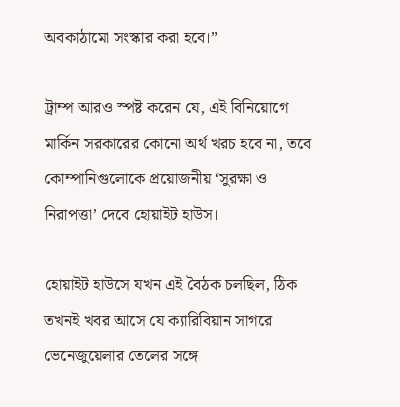অবকাঠামো সংস্কার করা হবে।”

ট্রাম্প আরও স্পষ্ট করেন যে, এই বিনিয়োগে মার্কিন সরকারের কোনো অর্থ খরচ হবে না, তবে কোম্পানিগুলোকে প্রয়োজনীয় ‘সুরক্ষা ও নিরাপত্তা’ দেবে হোয়াইট হাউস।

হোয়াইট হাউসে যখন এই বৈঠক চলছিল, ঠিক তখনই খবর আসে যে ক্যারিবিয়ান সাগরে ভেনেজুয়েলার তেলের সঙ্গে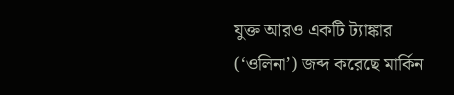যুক্ত আরও একটি ট্যাঙ্কার (‘ওলিনা’) জব্দ করেছে মার্কিন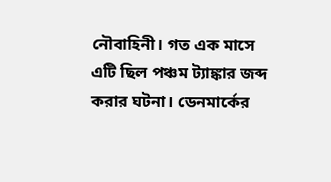নৌবাহিনী। গত এক মাসে এটি ছিল পঞ্চম ট্যাঙ্কার জব্দ করার ঘটনা। ডেনমার্কের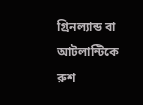গ্রিনল্যান্ড বা আটলান্টিকে রুশ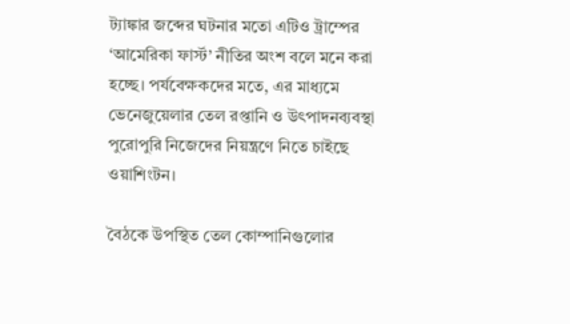ট্যাঙ্কার জব্দের ঘটনার মতো এটিও ট্রাম্পের ‘আমেরিকা ফার্স্ট’ নীতির অংশ বলে মনে করা হচ্ছে। পর্যবেক্ষকদের মতে, এর মাধ্যমে ভেনেজুয়েলার তেল রপ্তানি ও উৎপাদনব্যবস্থা পুরোপুরি নিজেদের নিয়ন্ত্রণে নিতে চাইছে ওয়াশিংটন।

বৈঠকে উপস্থিত তেল কোম্পানিগুলোর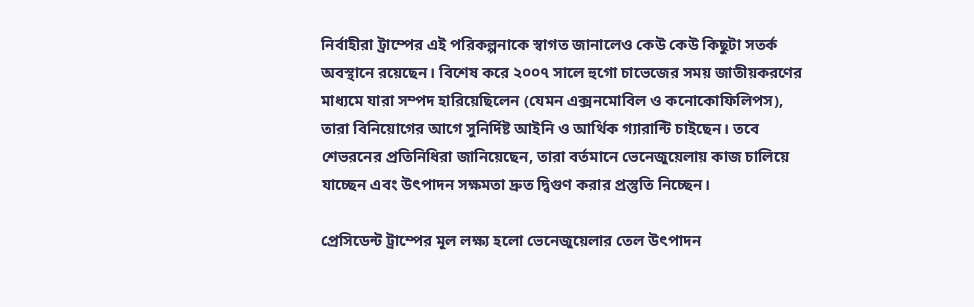নির্বাহীরা ট্রাম্পের এই পরিকল্পনাকে স্বাগত জানালেও কেউ কেউ কিছুটা সতর্ক অবস্থানে রয়েছেন। বিশেষ করে ২০০৭ সালে হুগো চাভেজের সময় জাতীয়করণের মাধ্যমে যারা সম্পদ হারিয়েছিলেন (যেমন এক্সনমোবিল ও কনোকোফিলিপস), তারা বিনিয়োগের আগে সুনির্দিষ্ট আইনি ও আর্থিক গ্যারান্টি চাইছেন। তবে শেভরনের প্রতিনিধিরা জানিয়েছেন, তারা বর্তমানে ভেনেজুয়েলায় কাজ চালিয়ে যাচ্ছেন এবং উৎপাদন সক্ষমতা দ্রুত দ্বিগুণ করার প্রস্তুতি নিচ্ছেন।

প্রেসিডেন্ট ট্রাম্পের মূল লক্ষ্য হলো ভেনেজুয়েলার তেল উৎপাদন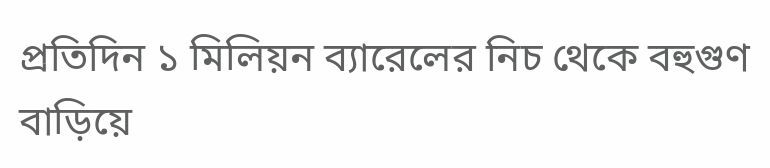প্রতিদিন ১ মিলিয়ন ব্যারেলের নিচ থেকে বহুগুণ বাড়িয়ে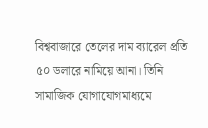বিশ্ববাজারে তেলের দাম ব্যারেল প্রতি ৫০ ডলারে নামিয়ে আনা। তিনি সামাজিক যোগাযোগমাধ্যমে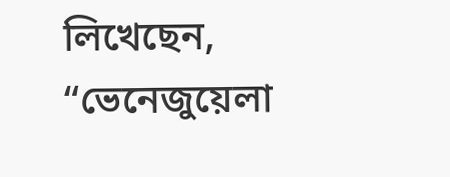লিখেছেন, “ভেনেজুয়েলা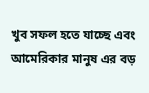খুব সফল হতে যাচ্ছে এবং আমেরিকার মানুষ এর বড়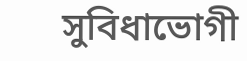সুবিধাভোগী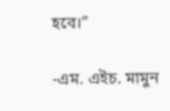হবে।”

-এম. এইচ. মামুন